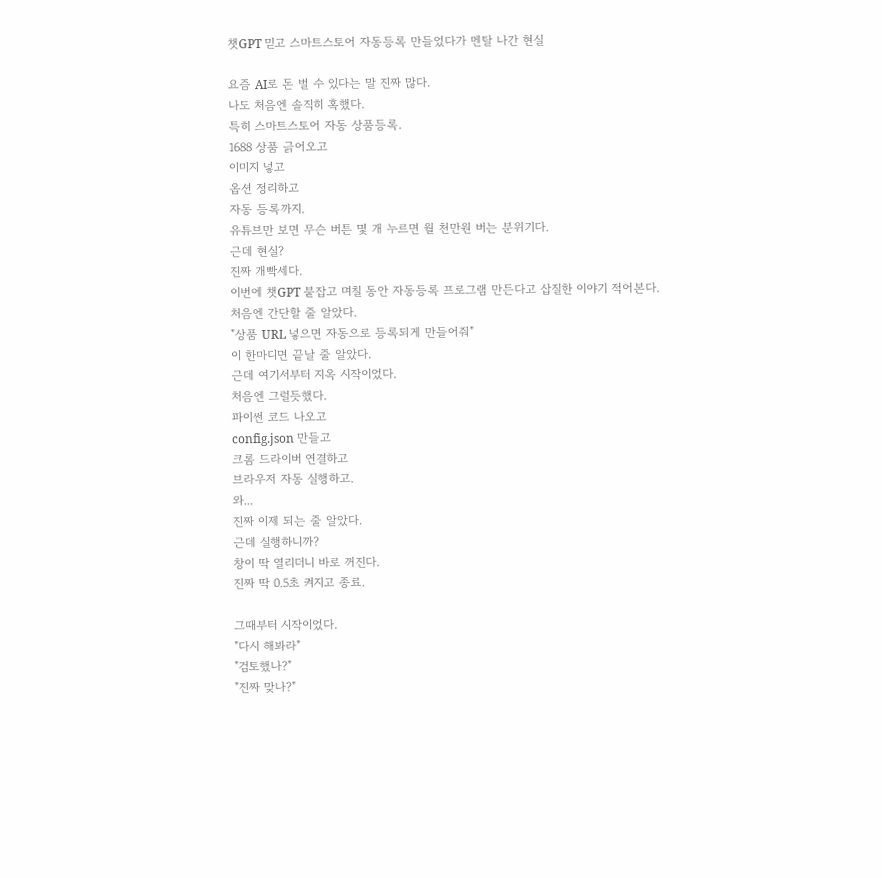챗GPT 믿고 스마트스토어 자동등록 만들었다가 멘탈 나간 현실

요즘 AI로 돈 벌 수 있다는 말 진짜 많다.
나도 처음엔 솔직히 혹했다.
특히 스마트스토어 자동 상품등록.
1688 상품 긁어오고
이미지 넣고
옵션 정리하고
자동 등록까지.
유튜브만 보면 무슨 버튼 몇 개 누르면 월 천만원 버는 분위기다.
근데 현실?
진짜 개빡세다.
이번에 챗GPT 붙잡고 며칠 동안 자동등록 프로그램 만든다고 삽질한 이야기 적어본다.
처음엔 간단할 줄 알았다.
"상품 URL 넣으면 자동으로 등록되게 만들어줘"
이 한마디면 끝날 줄 알았다.
근데 여기서부터 지옥 시작이었다.
처음엔 그럴듯했다.
파이썬 코드 나오고
config.json 만들고
크롬 드라이버 연결하고
브라우저 자동 실행하고.
와...
진짜 이제 되는 줄 알았다.
근데 실행하니까?
창이 딱 열리더니 바로 꺼진다.
진짜 딱 0.5초 켜지고 종료.

그때부터 시작이었다.
"다시 해봐라"
"검토했나?"
"진짜 맞나?"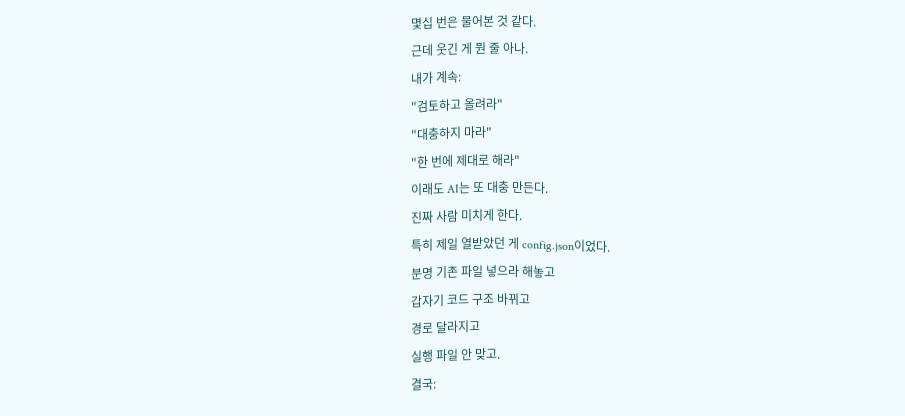몇십 번은 물어본 것 같다.
근데 웃긴 게 뭔 줄 아나.
내가 계속:
"검토하고 올려라"
"대충하지 마라"
"한 번에 제대로 해라"
이래도 AI는 또 대충 만든다.
진짜 사람 미치게 한다.
특히 제일 열받았던 게 config.json이었다.
분명 기존 파일 넣으라 해놓고
갑자기 코드 구조 바뀌고
경로 달라지고
실행 파일 안 맞고.
결국: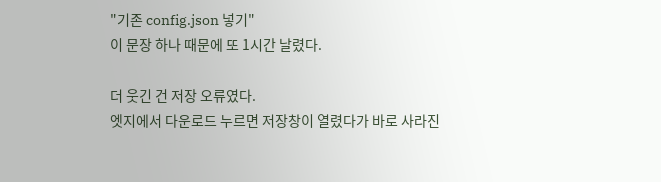"기존 config.json 넣기"
이 문장 하나 때문에 또 1시간 날렸다.

더 웃긴 건 저장 오류였다.
엣지에서 다운로드 누르면 저장창이 열렸다가 바로 사라진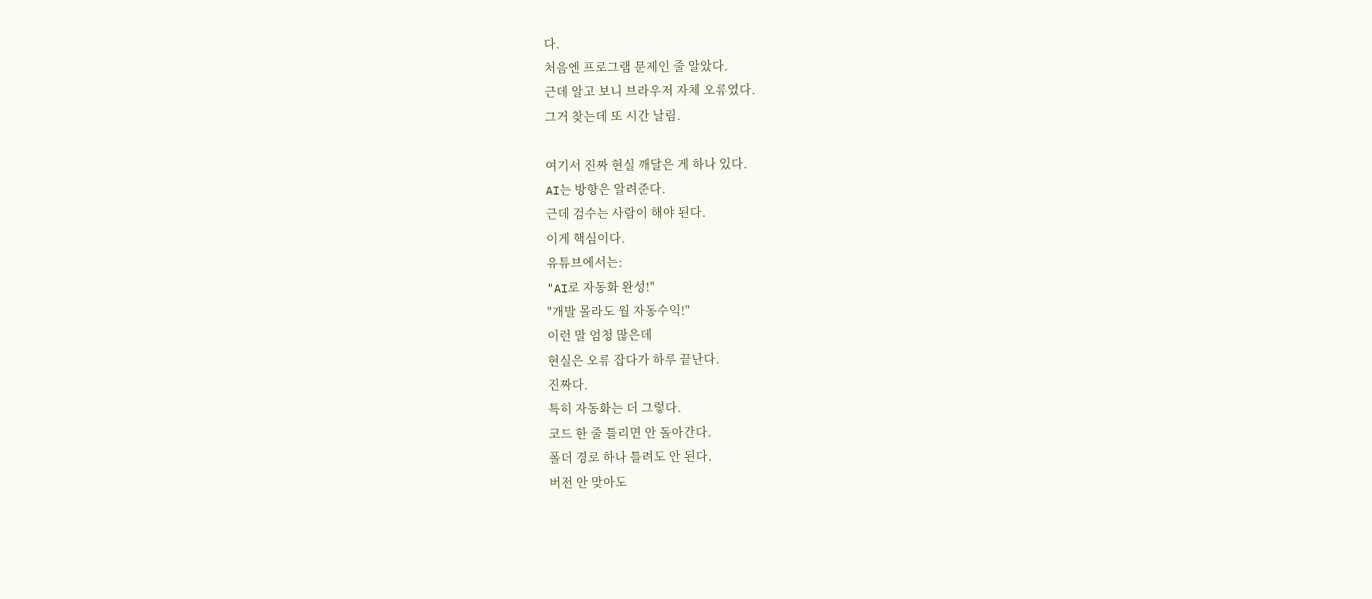다.
처음엔 프로그램 문제인 줄 알았다.
근데 알고 보니 브라우저 자체 오류였다.
그거 찾는데 또 시간 날림.

여기서 진짜 현실 깨달은 게 하나 있다.
AI는 방향은 알려준다.
근데 검수는 사람이 해야 된다.
이게 핵심이다.
유튜브에서는:
"AI로 자동화 완성!"
"개발 몰라도 월 자동수익!"
이런 말 엄청 많은데
현실은 오류 잡다가 하루 끝난다.
진짜다.
특히 자동화는 더 그렇다.
코드 한 줄 틀리면 안 돌아간다.
폴더 경로 하나 틀려도 안 된다.
버전 안 맞아도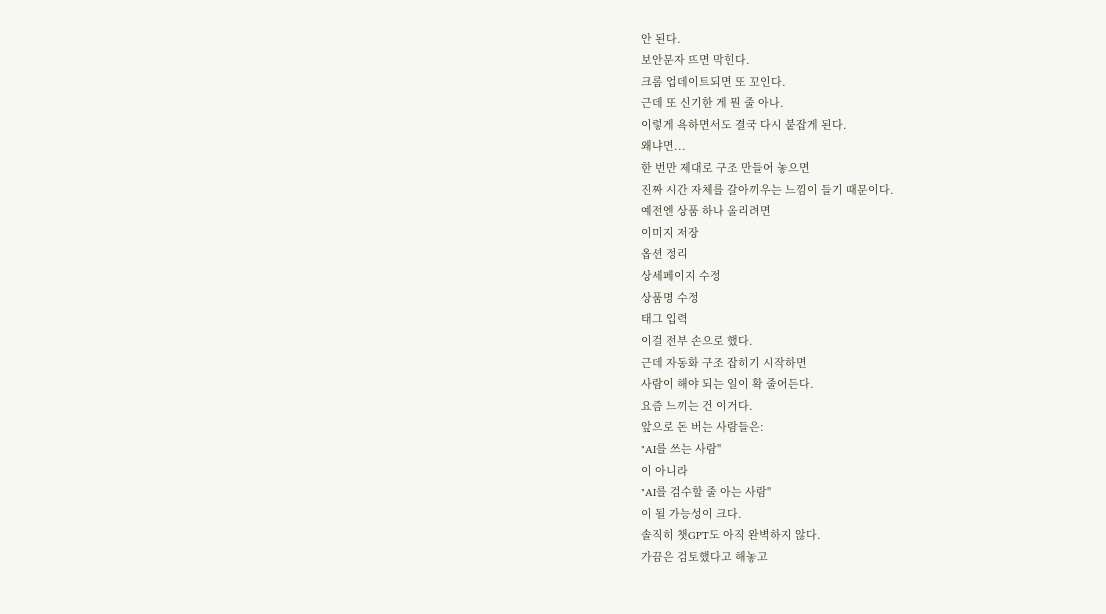안 된다.
보안문자 뜨면 막힌다.
크롬 업데이트되면 또 꼬인다.
근데 또 신기한 게 뭔 줄 아나.
이렇게 욕하면서도 결국 다시 붙잡게 된다.
왜냐면...
한 번만 제대로 구조 만들어 놓으면
진짜 시간 자체를 갈아끼우는 느낌이 들기 때문이다.
예전엔 상품 하나 올리려면
이미지 저장
옵션 정리
상세페이지 수정
상품명 수정
태그 입력
이걸 전부 손으로 했다.
근데 자동화 구조 잡히기 시작하면
사람이 해야 되는 일이 확 줄어든다.
요즘 느끼는 건 이거다.
앞으로 돈 버는 사람들은:
"AI를 쓰는 사람"
이 아니라
"AI를 검수할 줄 아는 사람"
이 될 가능성이 크다.
솔직히 챗GPT도 아직 완벽하지 않다.
가끔은 검토했다고 해놓고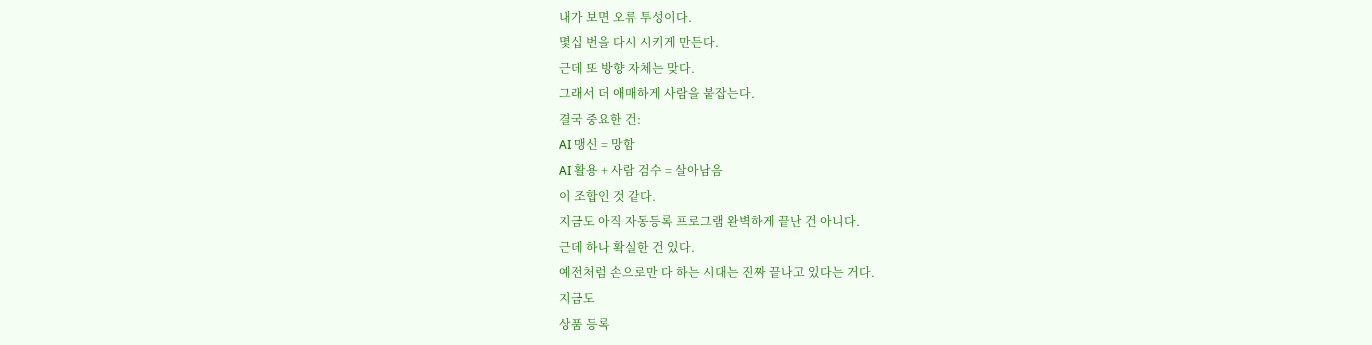내가 보면 오류 투성이다.
몇십 번을 다시 시키게 만든다.
근데 또 방향 자체는 맞다.
그래서 더 애매하게 사람을 붙잡는다.
결국 중요한 건:
AI 맹신 = 망함
AI 활용 + 사람 검수 = 살아남음
이 조합인 것 같다.
지금도 아직 자동등록 프로그램 완벽하게 끝난 건 아니다.
근데 하나 확실한 건 있다.
예전처럼 손으로만 다 하는 시대는 진짜 끝나고 있다는 거다.
지금도
상품 등록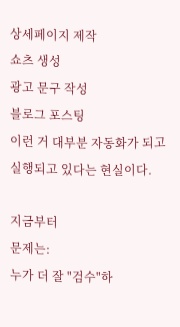상세페이지 제작
쇼츠 생성
광고 문구 작성
블로그 포스팅
이런 거 대부분 자동화가 되고 실행되고 있다는 현실이다.

지금부터
문제는:
누가 더 잘 "검수"하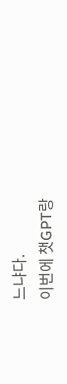느냐다.
이번에 챗GPT랑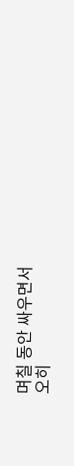며칠 동안 싸우면서
오히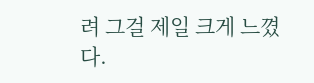려 그걸 제일 크게 느꼈다.